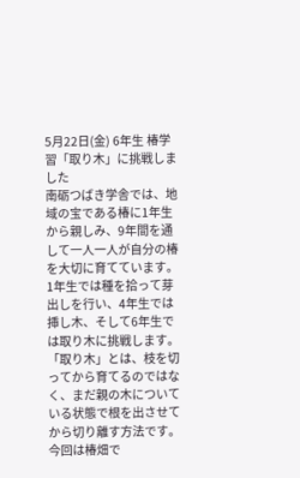5月22日(金) 6年生 椿学習「取り木」に挑戦しました
南砺つばき学舎では、地域の宝である椿に1年生から親しみ、9年間を通して一人一人が自分の椿を大切に育てています。
1年生では種を拾って芽出しを行い、4年生では挿し木、そして6年生では取り木に挑戦します。「取り木」とは、枝を切ってから育てるのではなく、まだ親の木についている状態で根を出させてから切り離す方法です。
今回は椿畑で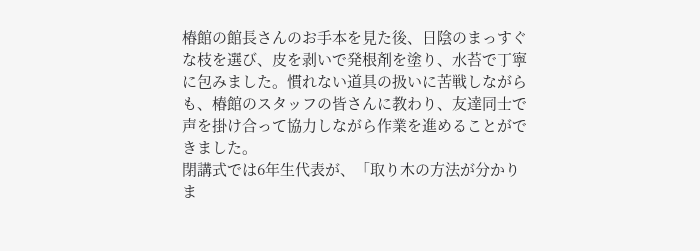椿館の館長さんのお手本を見た後、日陰のまっすぐな枝を選び、皮を剥いで発根剤を塗り、水苔で丁寧に包みました。慣れない道具の扱いに苦戦しながらも、椿館のスタッフの皆さんに教わり、友達同士で声を掛け合って協力しながら作業を進めることができました。
閉講式では6年生代表が、「取り木の方法が分かりま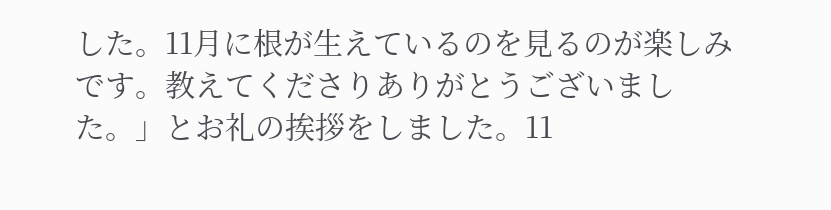した。11月に根が生えているのを見るのが楽しみです。教えてくださりありがとうございました。」とお礼の挨拶をしました。11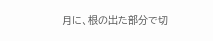月に、根の出た部分で切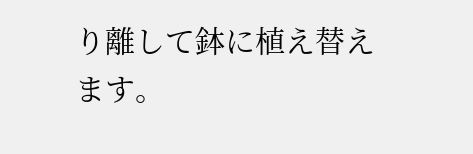り離して鉢に植え替えます。